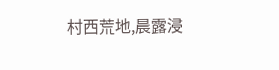村西荒地,晨露浸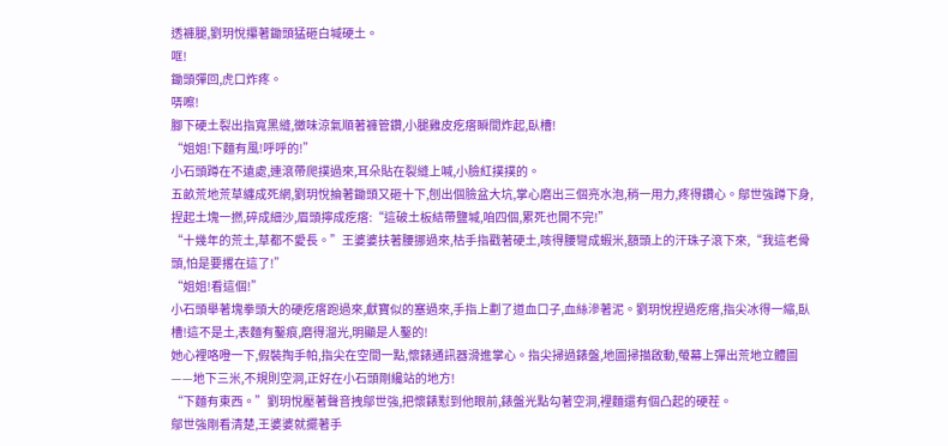透褲腿,劉玥悅攥著鋤頭猛砸白堿硬土。
哐!
鋤頭彈回,虎口炸疼。
哢嚓!
腳下硬土裂出指寬黑縫,黴味涼氣順著褲管鑽,小腿雞皮疙瘩瞬間炸起,臥槽!
“姐姐!下麵有風!呼呼的!”
小石頭蹲在不遠處,連滾帶爬撲過來,耳朵貼在裂縫上喊,小臉紅撲撲的。
五畝荒地荒草纏成死網,劉玥悅掄著鋤頭又砸十下,刨出個臉盆大坑,掌心磨出三個亮水泡,稍一用力,疼得鑽心。鄔世強蹲下身,捏起土塊一撚,碎成細沙,眉頭擰成疙瘩:“這破土板結帶鹽堿,咱四個,累死也開不完!”
“十幾年的荒土,草都不愛長。”王婆婆扶著腰挪過來,枯手指戳著硬土,咳得腰彎成蝦米,額頭上的汗珠子滾下來,“我這老骨頭,怕是要撂在這了!”
“姐姐!看這個!”
小石頭舉著塊拳頭大的硬疙瘩跑過來,獻寶似的塞過來,手指上劃了道血口子,血絲滲著泥。劉玥悅捏過疙瘩,指尖冰得一縮,臥槽!這不是土,表麵有鑿痕,磨得溜光,明顯是人鑿的!
她心裡咯噔一下,假裝掏手帕,指尖在空間一點,懷錶通訊器滑進掌心。指尖掃過錶盤,地圖掃描啟動,螢幕上彈出荒地立體圖——地下三米,不規則空洞,正好在小石頭剛纔站的地方!
“下麵有東西。”劉玥悅壓著聲音拽鄔世強,把懷錶懟到他眼前,錶盤光點勾著空洞,裡麵還有個凸起的硬茬。
鄔世強剛看清楚,王婆婆就擺著手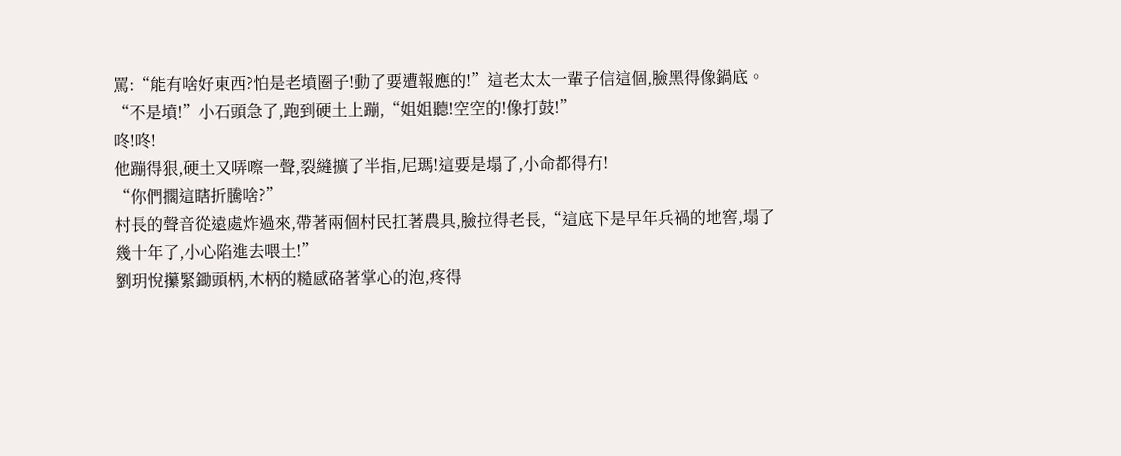罵:“能有啥好東西?怕是老墳圈子!動了要遭報應的!”這老太太一輩子信這個,臉黑得像鍋底。
“不是墳!”小石頭急了,跑到硬土上蹦,“姐姐聽!空空的!像打鼓!”
咚!咚!
他蹦得狠,硬土又哢嚓一聲,裂縫擴了半指,尼瑪!這要是塌了,小命都得冇!
“你們擱這瞎折騰啥?”
村長的聲音從遠處炸過來,帶著兩個村民扛著農具,臉拉得老長,“這底下是早年兵禍的地窖,塌了幾十年了,小心陷進去喂土!”
劉玥悅攥緊鋤頭柄,木柄的糙感硌著掌心的泡,疼得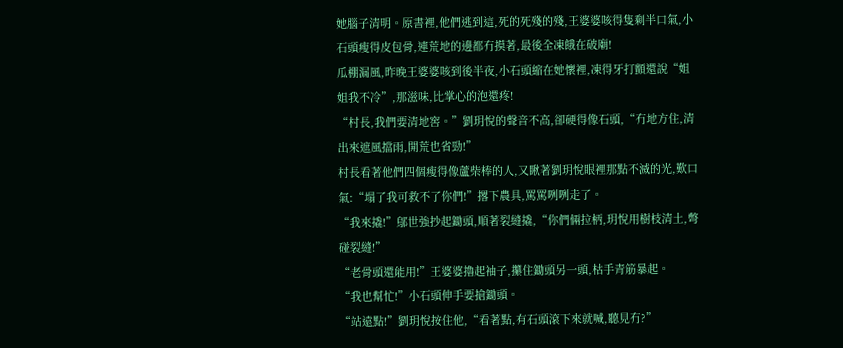她腦子清明。原書裡,他們逃到這,死的死殘的殘,王婆婆咳得隻剩半口氣,小石頭瘦得皮包骨,連荒地的邊都冇摸著,最後全凍餓在破廟!
瓜棚漏風,昨晚王婆婆咳到後半夜,小石頭縮在她懷裡,凍得牙打顫還說“姐姐我不冷”,那滋味,比掌心的泡還疼!
“村長,我們要清地窖。”劉玥悅的聲音不高,卻硬得像石頭,“冇地方住,清出來遮風擋雨,開荒也省勁!”
村長看著他們四個瘦得像蘆柴棒的人,又瞅著劉玥悅眼裡那點不滅的光,歎口氣:“塌了我可救不了你們!”撂下農具,罵罵咧咧走了。
“我來撬!”鄔世強抄起鋤頭,順著裂縫撬,“你們倆拉柄,玥悅用樹枝清土,彆碰裂縫!”
“老骨頭還能用!”王婆婆擼起袖子,攥住鋤頭另一頭,枯手青筋暴起。
“我也幫忙!”小石頭伸手要搶鋤頭。
“站遠點!”劉玥悅按住他,“看著點,有石頭滾下來就喊,聽見冇?”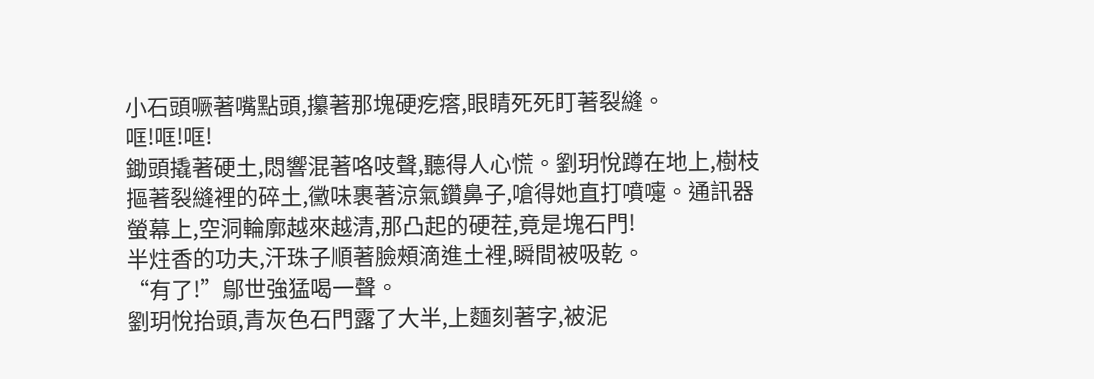小石頭噘著嘴點頭,攥著那塊硬疙瘩,眼睛死死盯著裂縫。
哐!哐!哐!
鋤頭撬著硬土,悶響混著咯吱聲,聽得人心慌。劉玥悅蹲在地上,樹枝摳著裂縫裡的碎土,黴味裹著涼氣鑽鼻子,嗆得她直打噴嚏。通訊器螢幕上,空洞輪廓越來越清,那凸起的硬茬,竟是塊石門!
半炷香的功夫,汗珠子順著臉頰滴進土裡,瞬間被吸乾。
“有了!”鄔世強猛喝一聲。
劉玥悅抬頭,青灰色石門露了大半,上麵刻著字,被泥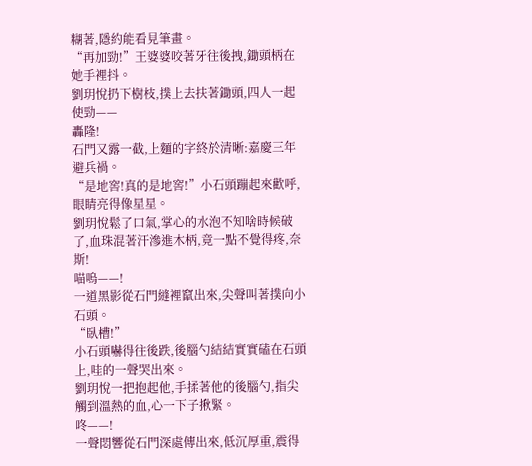糊著,隱約能看見筆畫。
“再加勁!”王婆婆咬著牙往後拽,鋤頭柄在她手裡抖。
劉玥悅扔下樹枝,撲上去扶著鋤頭,四人一起使勁——
轟隆!
石門又露一截,上麵的字終於清晰:嘉慶三年避兵禍。
“是地窖!真的是地窖!”小石頭蹦起來歡呼,眼睛亮得像星星。
劉玥悅鬆了口氣,掌心的水泡不知啥時候破了,血珠混著汗滲進木柄,竟一點不覺得疼,奈斯!
喵嗚——!
一道黑影從石門縫裡竄出來,尖聲叫著撲向小石頭。
“臥槽!”
小石頭嚇得往後跌,後腦勺結結實實磕在石頭上,哇的一聲哭出來。
劉玥悅一把抱起他,手揉著他的後腦勺,指尖觸到溫熱的血,心一下子揪緊。
咚——!
一聲悶響從石門深處傳出來,低沉厚重,震得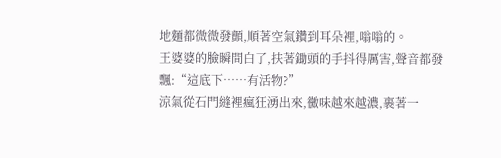地麵都微微發顫,順著空氣鑽到耳朵裡,嗡嗡的。
王婆婆的臉瞬間白了,扶著鋤頭的手抖得厲害,聲音都發飄:“這底下……有活物?”
涼氣從石門縫裡瘋狂湧出來,黴味越來越濃,裹著一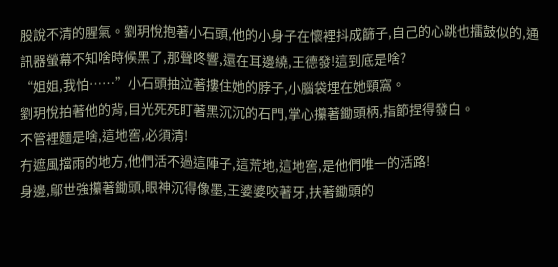股說不清的腥氣。劉玥悅抱著小石頭,他的小身子在懷裡抖成篩子,自己的心跳也擂鼓似的,通訊器螢幕不知啥時候黑了,那聲咚響,還在耳邊繞,王德發!這到底是啥?
“姐姐,我怕……”小石頭抽泣著摟住她的脖子,小腦袋埋在她頸窩。
劉玥悅拍著他的背,目光死死盯著黑沉沉的石門,掌心攥著鋤頭柄,指節捏得發白。
不管裡麵是啥,這地窖,必須清!
冇遮風擋雨的地方,他們活不過這陣子,這荒地,這地窖,是他們唯一的活路!
身邊,鄔世強攥著鋤頭,眼神沉得像墨,王婆婆咬著牙,扶著鋤頭的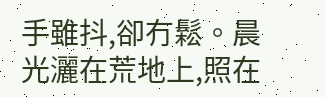手雖抖,卻冇鬆。晨光灑在荒地上,照在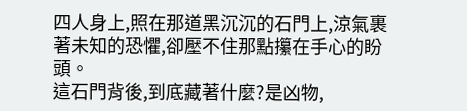四人身上,照在那道黑沉沉的石門上,涼氣裹著未知的恐懼,卻壓不住那點攥在手心的盼頭。
這石門背後,到底藏著什麼?是凶物,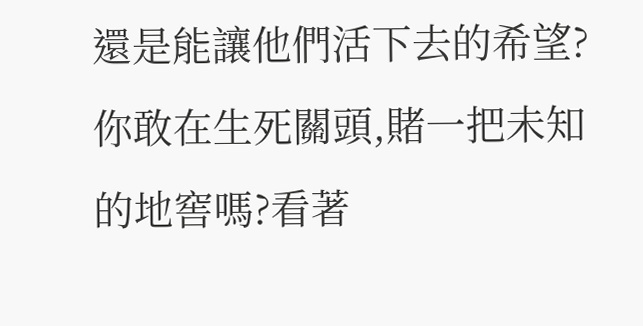還是能讓他們活下去的希望?
你敢在生死關頭,賭一把未知的地窖嗎?看著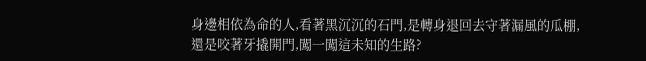身邊相依為命的人,看著黑沉沉的石門,是轉身退回去守著漏風的瓜棚,還是咬著牙撬開門,闖一闖這未知的生路?